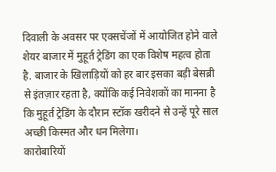दिवाली के अवसर पर एक्सचेंजों में आयोजित होने वाले शेयर बाजार में मुहूर्त ट्रेडिंग का एक विशेष महत्व होता है. बाजार के खिलाड़ियों को हर बार इसका बड़ी बेसब्री से इंतज़ार रहता है, क्योंकि कई निवेशकों का मानना है कि मुहूर्त ट्रेडिंग के दौरान स्टॉक खरीदने से उन्हें पूरे साल अच्छी किस्मत और धन मिलेगा।
कारोबारियों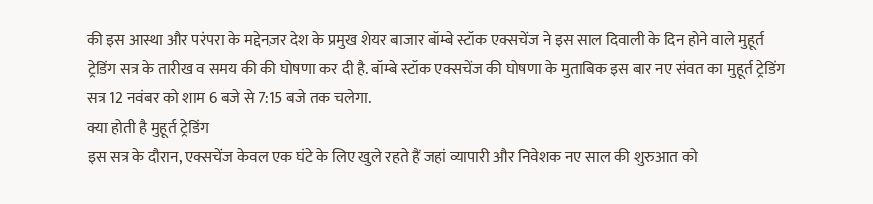की इस आस्था और परंपरा के मद्देनज़र देश के प्रमुख शेयर बाजार बॉम्बे स्टॉक एक्सचेंज ने इस साल दिवाली के दिन होने वाले मुहूर्त ट्रेडिंग सत्र के तारीख व समय की की घोषणा कर दी है. बॉम्बे स्टॉक एक्सचेंज की घोषणा के मुताबिक इस बार नए संवत का मुहूर्त ट्रेडिंग सत्र 12 नवंबर को शाम 6 बजे से 7:15 बजे तक चलेगा.
क्या होती है मुहूर्त ट्रेडिंग
इस सत्र के दौरान, एक्सचेंज केवल एक घंटे के लिए खुले रहते हैं जहां व्यापारी और निवेशक नए साल की शुरुआत को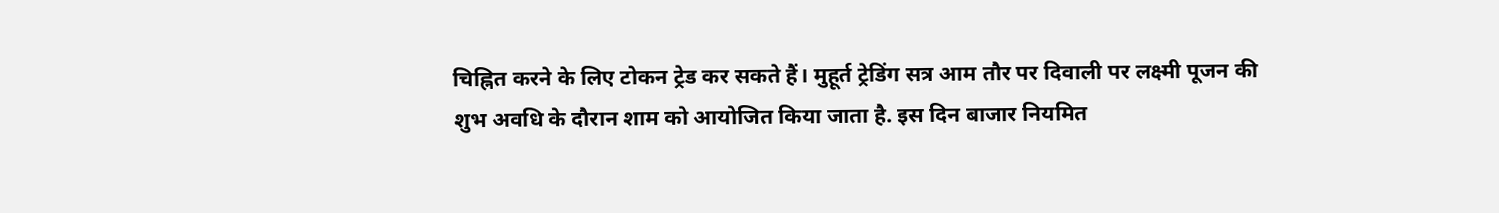चिह्नित करने के लिए टोकन ट्रेड कर सकते हैं। मुहूर्त ट्रेडिंग सत्र आम तौर पर दिवाली पर लक्ष्मी पूजन की शुभ अवधि के दौरान शाम को आयोजित किया जाता है. इस दिन बाजार नियमित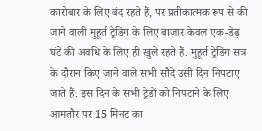कारोबार के लिए बंद रहते हैं, पर प्रतीकात्मक रूप से की जाने वाली मुहूर्त ट्रेडिंग के लिए बाजार केवल एक-डेढ़ घंटे की अवधि के लिए ही खुले रहते हैं. मुहूर्त ट्रेडिंग सत्र के दौरान किए जाने वाले सभी सौदे उसी दिन निपटाए जाते हैं. इस दिन के सभी ट्रेडों को निपटाने के लिए आमतौर पर 15 मिनट का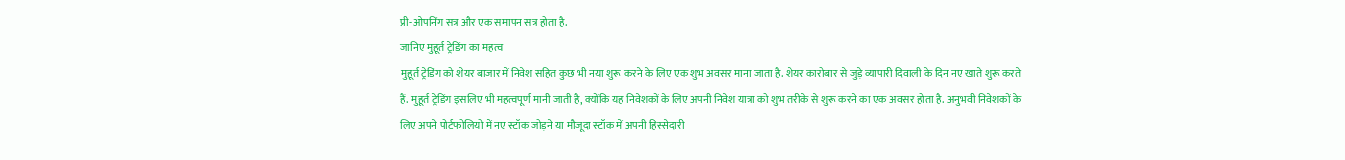प्री-ओपनिंग सत्र और एक समापन सत्र होता है.
जानिए मुहूर्त ट्रेडिंग का महत्व
मुहूर्त ट्रेडिंग को शेयर बाजार में निवेश सहित कुछ भी नया शुरू करने के लिए एक शुभ अवसर माना जाता है. शेयर कारोबार से जुड़े व्यापारी दिवाली के दिन नए खाते शुरू करते हैं. मुहूर्त ट्रेडिंग इसलिए भी महत्वपूर्ण मानी जाती है, क्योंकि यह निवेशकों के लिए अपनी निवेश यात्रा को शुभ तरीके से शुरू करने का एक अवसर होता है. अनुभवी निवेशकों के लिए अपने पोर्टफोलियो में नए स्टॉक जोड़ने या मौजूदा स्टॉक में अपनी हिस्सेदारी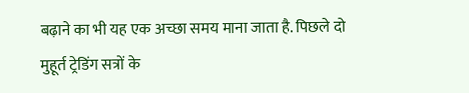बढ़ाने का भी यह एक अच्छा समय माना जाता है. पिछले दो मुहूर्त ट्रेडिंग सत्रों के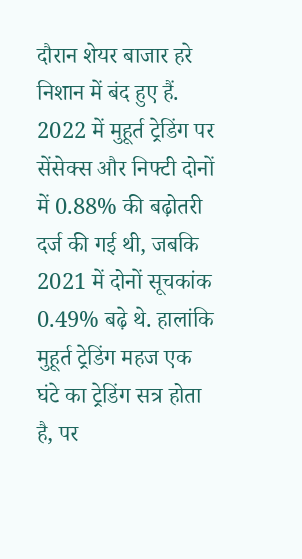दौरान शेयर बाजार हरे निशान में बंद हुए हैं. 2022 में मुहूर्त ट्रेडिंग पर सेंसेक्स और निफ्टी दोनों में 0.88% की बढ़ोतरी दर्ज की गई थी, जबकि 2021 में दोनों सूचकांक 0.49% बढ़े थे. हालांकि मुहूर्त ट्रेडिंग महज एक घंटे का ट्रेडिंग सत्र होता है, पर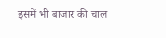इसमें भी बाजार की चाल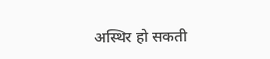अस्थिर हो सकती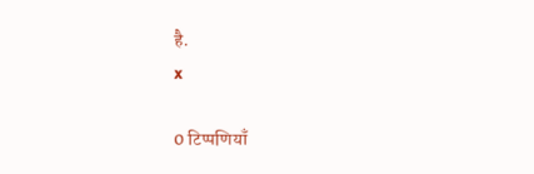है.
x

0 टिप्पणियाँ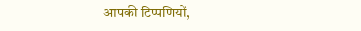आपकी टिप्पणियों,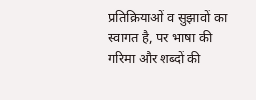प्रतिक्रियाओं व सुझावों का स्वागत है, पर भाषा की गरिमा और शब्दों की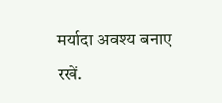मर्यादा अवश्य बनाए रखें.